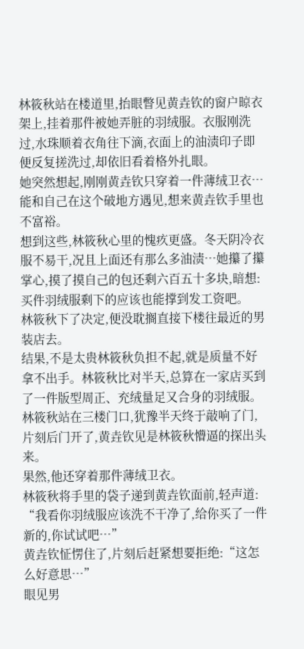林筱秋站在楼道里,抬眼瞥见黄垚钦的窗户晾衣架上,挂着那件被她弄脏的羽绒服。衣服刚洗过,水珠顺着衣角往下滴,衣面上的油渍印子即便反复搓洗过,却依旧看着格外扎眼。
她突然想起,刚刚黄垚钦只穿着一件薄绒卫衣…能和自己在这个破地方遇见,想来黄垚钦手里也不富裕。
想到这些,林筱秋心里的愧疚更盛。冬天阴冷衣服不易干,况且上面还有那么多油渍…她攥了攥掌心,摸了摸自己的包还剩六百五十多块,暗想:买件羽绒服剩下的应该也能撑到发工资吧。
林筱秋下了决定,便没耽搁直接下楼往最近的男装店去。
结果,不是太贵林筱秋负担不起,就是质量不好拿不出手。林筱秋比对半天,总算在一家店买到了一件版型周正、充绒量足又合身的羽绒服。
林筱秋站在三楼门口,犹豫半天终于敲响了门,片刻后门开了,黄垚钦见是林筱秋懵逼的探出头来。
果然,他还穿着那件薄绒卫衣。
林筱秋将手里的袋子递到黄垚钦面前,轻声道:
“我看你羽绒服应该洗不干净了,给你买了一件新的,你试试吧…”
黄垚钦怔愣住了,片刻后赶紧想要拒绝:“这怎么好意思…”
眼见男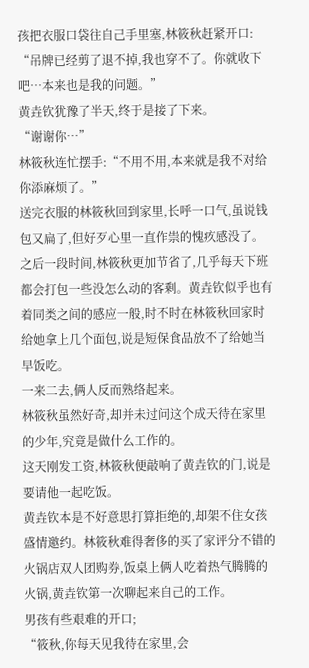孩把衣服口袋往自己手里塞,林筱秋赶紧开口:
“吊牌已经剪了退不掉,我也穿不了。你就收下吧…本来也是我的问题。”
黄垚钦犹豫了半天,终于是接了下来。
“谢谢你…”
林筱秋连忙摆手:“不用不用,本来就是我不对给你添麻烦了。”
送完衣服的林筱秋回到家里,长呼一口气,虽说钱包又扁了,但好歹心里一直作祟的愧疚感没了。
之后一段时间,林筱秋更加节省了,几乎每天下班都会打包一些没怎么动的客剩。黄垚钦似乎也有着同类之间的感应一般,时不时在林筱秋回家时给她拿上几个面包,说是短保食品放不了给她当早饭吃。
一来二去,俩人反而熟络起来。
林筱秋虽然好奇,却并未过问这个成天待在家里的少年,究竟是做什么工作的。
这天刚发工资,林筱秋便敲响了黄垚钦的门,说是要请他一起吃饭。
黄垚钦本是不好意思打算拒绝的,却架不住女孩盛情邀约。林筱秋难得奢侈的买了家评分不错的火锅店双人团购券,饭桌上俩人吃着热气腾腾的火锅,黄垚钦第一次聊起来自己的工作。
男孩有些艰难的开口;
“筱秋,你每天见我待在家里,会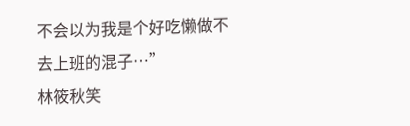不会以为我是个好吃懒做不去上班的混子…”
林筱秋笑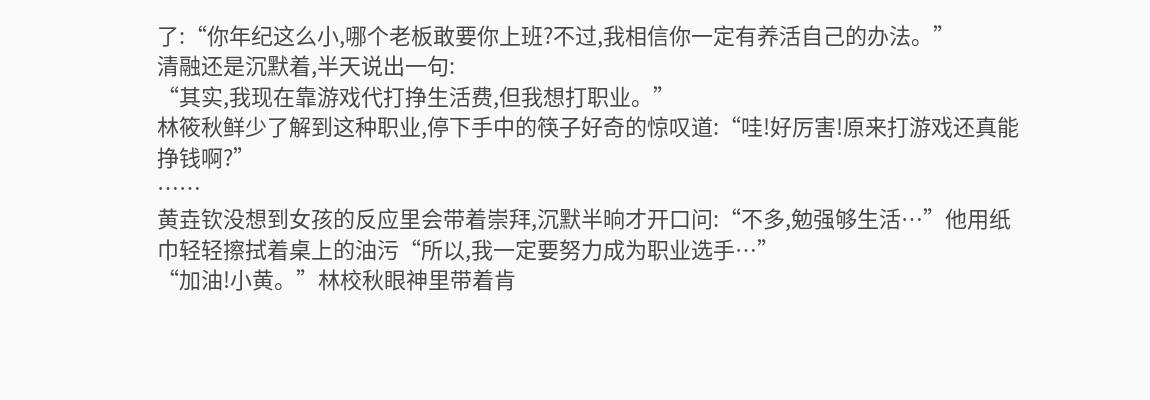了:“你年纪这么小,哪个老板敢要你上班?不过,我相信你一定有养活自己的办法。”
清融还是沉默着,半天说出一句:
“其实,我现在靠游戏代打挣生活费,但我想打职业。”
林筱秋鲜少了解到这种职业,停下手中的筷子好奇的惊叹道:“哇!好厉害!原来打游戏还真能挣钱啊?”
……
黄垚钦没想到女孩的反应里会带着崇拜,沉默半晌才开口问:“不多,勉强够生活…”他用纸巾轻轻擦拭着桌上的油污“所以,我一定要努力成为职业选手…”
“加油!小黄。”林校秋眼神里带着肯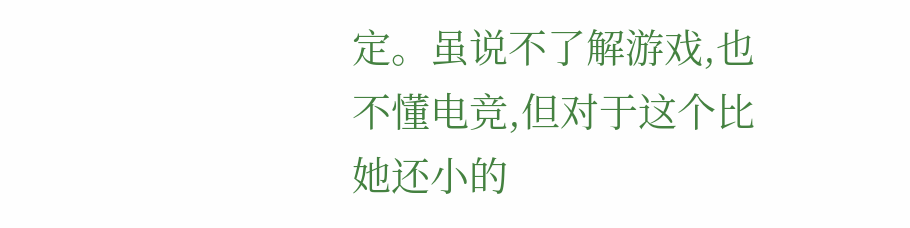定。虽说不了解游戏,也不懂电竞,但对于这个比她还小的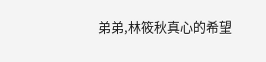弟弟,林筱秋真心的希望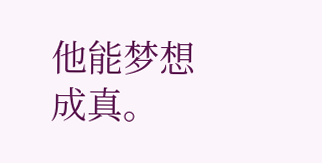他能梦想成真。